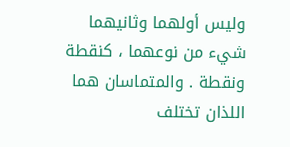وليس أولهما وثانيهما شيء من نوعهما ، كنقطة ونقطة . والمتماسان هما اللذان تختلف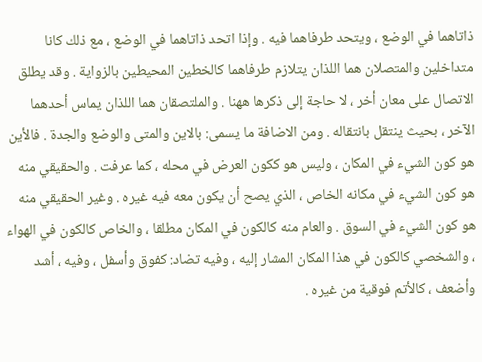ذاتاهما في الوضع ، ويتحد طرفاهما فيه . وإذا اتحد ذاتاهما في الوضع ، مع ذلك كانا متداخلين والمتصلان هما اللذان يتلازم طرفاهما كالخطين المحيطين بالزواية . وقد يطلق الاتصال على معان أخر ، لا حاجة إلى ذكرها ههنا . والملتصقان هما اللذان يماس أحدهما الآخر ، بحيث ينتقل بانتقاله . ومن الاضافة ما يسمى: بالاين والمتى والوضع والجدة . فالأين هو كون الشيء في المكان ، وليس هو ككون العرض في محله ، كما عرفت . والحقيقي منه هو كون الشيء في مكانه الخاص ، الذي يصح أن يكون معه فيه غيره . وغير الحقيقي منه هو كون الشيء في السوق . والعام منه كالكون في المكان مطلقا ، والخاص كالكون في الهواء ، والشخصي كالكون في هذا المكان المشار إليه ، وفيه تضاد: كفوق وأسفل ، وفيه ، أشد وأضعف ، كالأتم فوقية من غيره .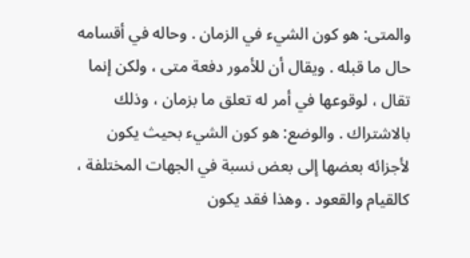والمتى: هو كون الشيء في الزمان . وحاله في أقسامه حال ما قبله . ويقال أن للأمور دفعة متى ، ولكن إنما تقال ، لوقوعها في أمر له تعلق ما بزمان ، وذلك بالاشتراك . والوضع: هو كون الشيء بحيث يكون لأجزائه بعضها إلى بعض نسبة في الجهات المختلفة ، كالقيام والقعود . وهذا فقد يكون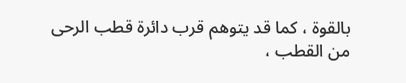بالقوة ، كما قد يتوهم قرب دائرة قطب الرحى من القطب ،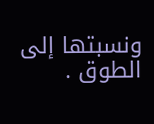ونسبتها إلى الطوق .